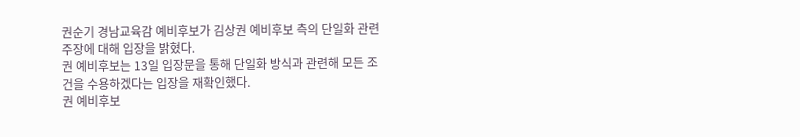권순기 경남교육감 예비후보가 김상권 예비후보 측의 단일화 관련 주장에 대해 입장을 밝혔다.
권 예비후보는 13일 입장문을 통해 단일화 방식과 관련해 모든 조건을 수용하겠다는 입장을 재확인했다.
권 예비후보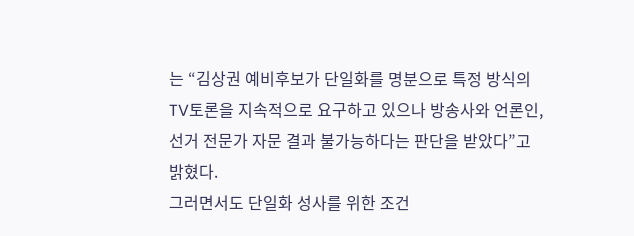는 “김상권 예비후보가 단일화를 명분으로 특정 방식의 TV토론을 지속적으로 요구하고 있으나 방송사와 언론인, 선거 전문가 자문 결과 불가능하다는 판단을 받았다”고 밝혔다.
그러면서도 단일화 성사를 위한 조건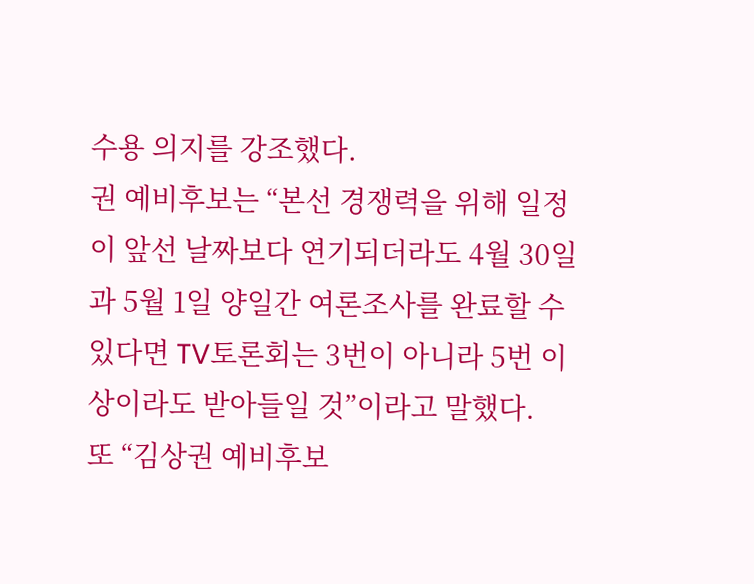수용 의지를 강조했다.
권 예비후보는 “본선 경쟁력을 위해 일정이 앞선 날짜보다 연기되더라도 4월 30일과 5월 1일 양일간 여론조사를 완료할 수 있다면 TV토론회는 3번이 아니라 5번 이상이라도 받아들일 것”이라고 말했다.
또 “김상권 예비후보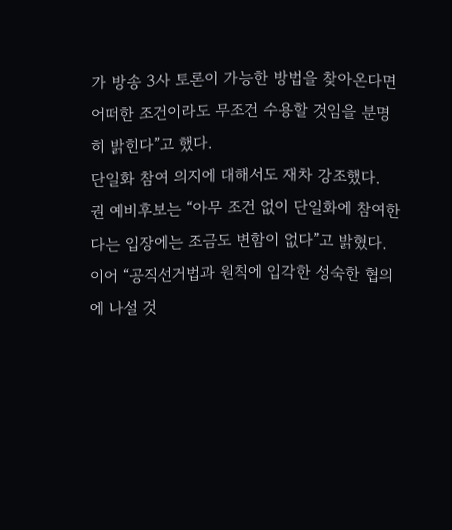가 방송 3사 토론이 가능한 방법을 찾아온다면 어떠한 조건이라도 무조건 수용할 것임을 분명히 밝힌다”고 했다.
단일화 참여 의지에 대해서도 재차 강조했다.
권 예비후보는 “아무 조건 없이 단일화에 참여한다는 입장에는 조금도 변함이 없다”고 밝혔다.
이어 “공직선거법과 원칙에 입각한 성숙한 협의에 나설 것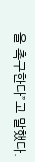을 촉구한다”고 말했다.